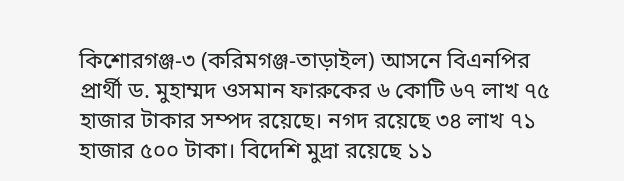কিশোরগঞ্জ-৩ (করিমগঞ্জ-তাড়াইল) আসনে বিএনপির প্রার্থী ড. মুহাম্মদ ওসমান ফারুকের ৬ কোটি ৬৭ লাখ ৭৫ হাজার টাকার সম্পদ রয়েছে। নগদ রয়েছে ৩৪ লাখ ৭১ হাজার ৫০০ টাকা। বিদেশি মুদ্রা রয়েছে ১১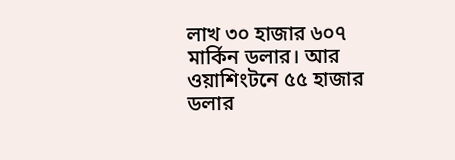লাখ ৩০ হাজার ৬০৭ মার্কিন ডলার। আর ওয়াশিংটনে ৫৫ হাজার ডলার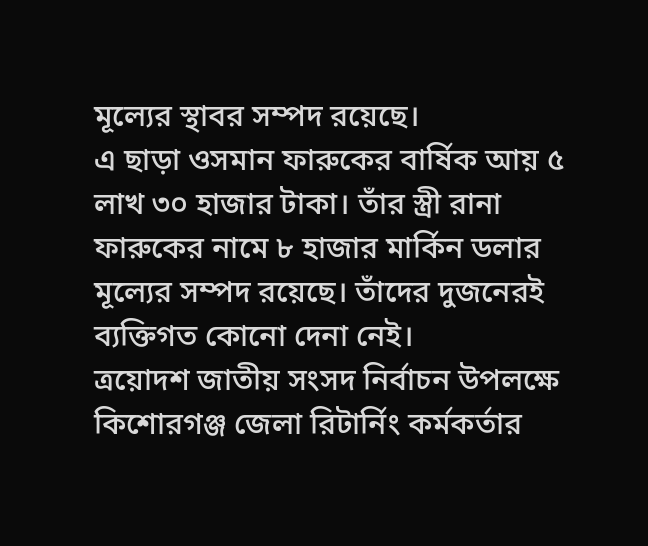মূল্যের স্থাবর সম্পদ রয়েছে।
এ ছাড়া ওসমান ফারুকের বার্ষিক আয় ৫ লাখ ৩০ হাজার টাকা। তাঁর স্ত্রী রানা ফারুকের নামে ৮ হাজার মার্কিন ডলার মূল্যের সম্পদ রয়েছে। তাঁদের দুজনেরই ব্যক্তিগত কোনো দেনা নেই।
ত্রয়োদশ জাতীয় সংসদ নির্বাচন উপলক্ষে কিশোরগঞ্জ জেলা রিটার্নিং কর্মকর্তার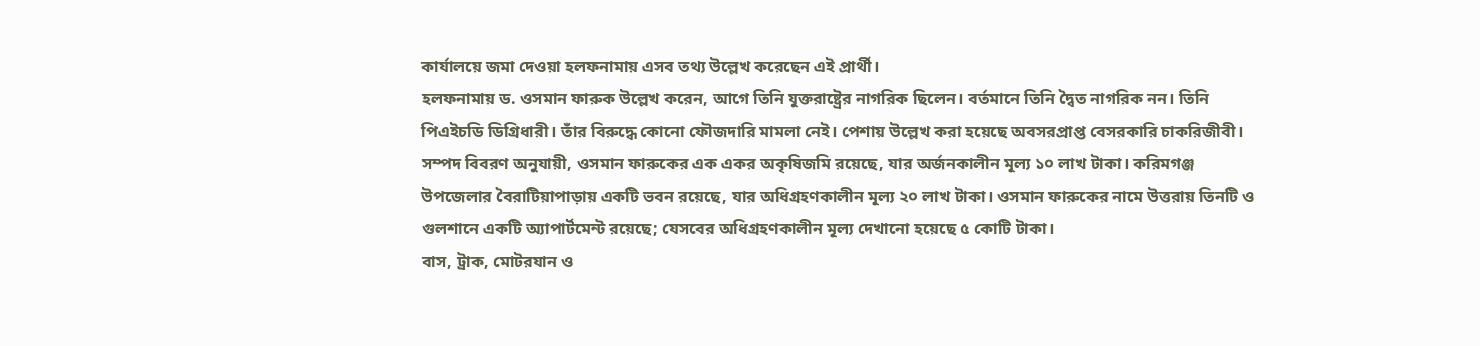কার্যালয়ে জমা দেওয়া হলফনামায় এসব তথ্য উল্লেখ করেছেন এই প্রার্থী।
হলফনামায় ড. ওসমান ফারুক উল্লেখ করেন, আগে তিনি যুক্তরাষ্ট্রের নাগরিক ছিলেন। বর্তমানে তিনি দ্বৈত নাগরিক নন। তিনি পিএইচডি ডিগ্রিধারী। তাঁর বিরুদ্ধে কোনো ফৌজদারি মামলা নেই। পেশায় উল্লেখ করা হয়েছে অবসরপ্রাপ্ত বেসরকারি চাকরিজীবী।
সম্পদ বিবরণ অনুযায়ী, ওসমান ফারুকের এক একর অকৃষিজমি রয়েছে, যার অর্জনকালীন মূল্য ১০ লাখ টাকা। করিমগঞ্জ উপজেলার বৈরাটিয়াপাড়ায় একটি ভবন রয়েছে, যার অধিগ্রহণকালীন মূল্য ২০ লাখ টাকা। ওসমান ফারুকের নামে উত্তরায় তিনটি ও গুলশানে একটি অ্যাপার্টমেন্ট রয়েছে; যেসবের অধিগ্রহণকালীন মূল্য দেখানো হয়েছে ৫ কোটি টাকা।
বাস, ট্রাক, মোটরযান ও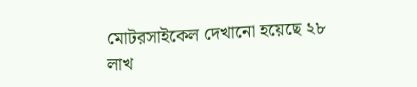মোটরসাইকেল দেখানো হয়েছে ২৮ লাখ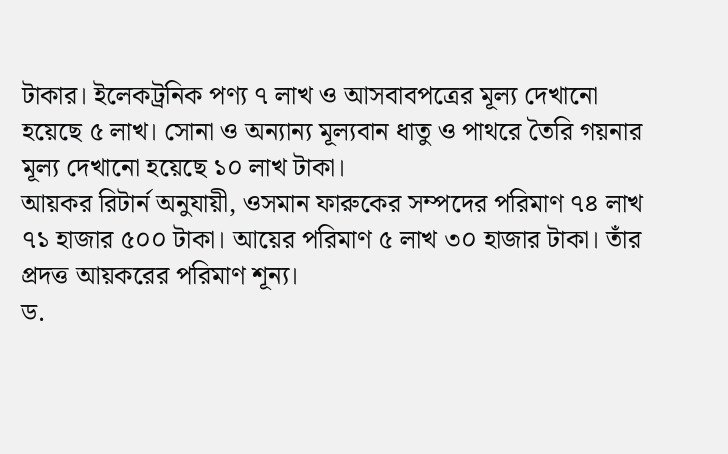টাকার। ইলেকট্রনিক পণ্য ৭ লাখ ও আসবাবপত্রের মূল্য দেখানো হয়েছে ৫ লাখ। সোনা ও অন্যান্য মূল্যবান ধাতু ও পাথরে তৈরি গয়নার মূল্য দেখানো হয়েছে ১০ লাখ টাকা।
আয়কর রিটার্ন অনুযায়ী, ওসমান ফারুকের সম্পদের পরিমাণ ৭৪ লাখ ৭১ হাজার ৫০০ টাকা। আয়ের পরিমাণ ৫ লাখ ৩০ হাজার টাকা। তাঁর প্রদত্ত আয়করের পরিমাণ শূন্য।
ড.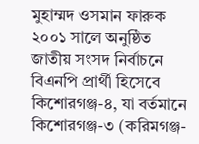মুহাম্মদ ওসমান ফারুক ২০০১ সালে অনুষ্ঠিত জাতীয় সংসদ নির্বাচনে বিএনপি প্রার্থী হিসেবে কিশোরগঞ্জ-৪, যা বর্তমানে কিশোরগঞ্জ-৩ (করিমগঞ্জ-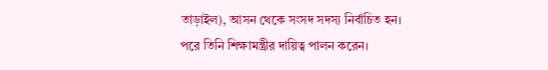তাড়াইল), আসন থেকে সংসদ সদস্য নির্বাচিত হন। পরে তিনি শিক্ষামন্ত্রীর দায়িত্ব পালন করেন।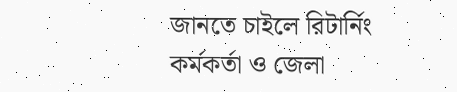জানতে চাইলে রিটার্নিং কর্মকর্তা ও জেলা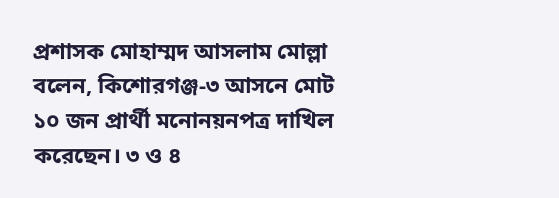প্রশাসক মোহাম্মদ আসলাম মোল্লা বলেন, কিশোরগঞ্জ-৩ আসনে মোট ১০ জন প্রার্থী মনোনয়নপত্র দাখিল করেছেন। ৩ ও ৪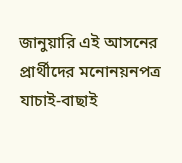জানুয়ারি এই আসনের প্রার্থীদের মনোনয়নপত্র যাচাই-বাছাই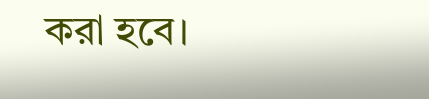করা হবে।